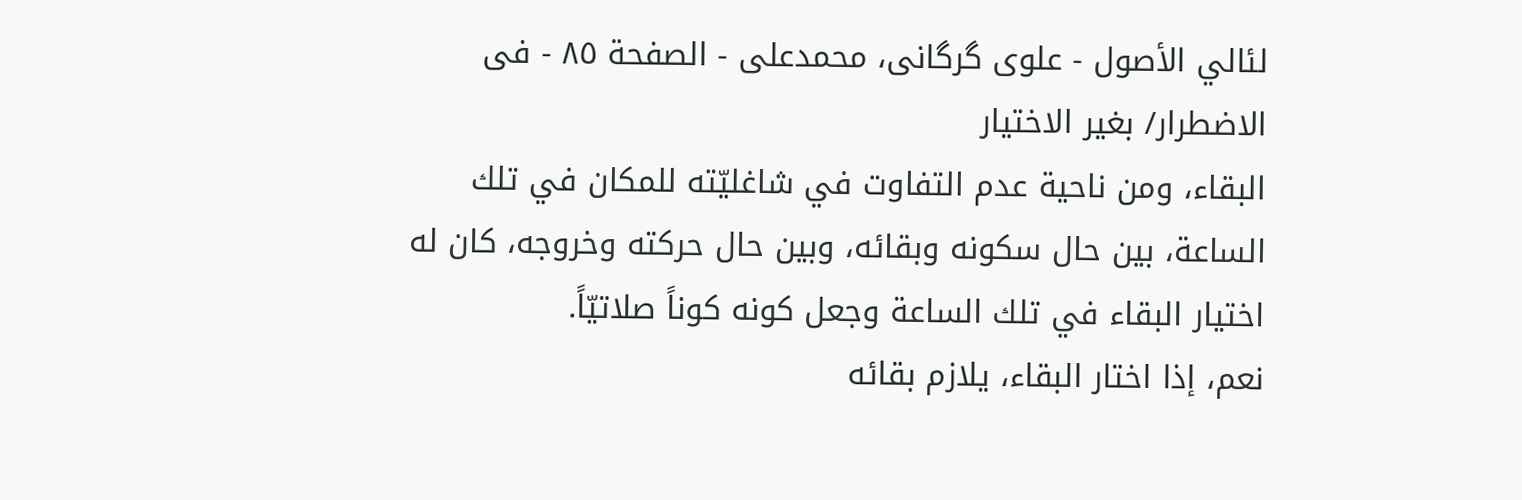لئالي الأصول - علوی گرگانی، محمدعلی - الصفحة ٨٥ - فی الاضطرار/ بغیر الاختیار
البقاء، ومن ناحية عدم التفاوت في شاغليّته للمكان في تلك الساعة، بين حال سكونه وبقائه، وبين حال حركته وخروجه، كان له اختيار البقاء في تلك الساعة وجعل كونه كوناً صلاتيّاً.
نعم، إذا اختار البقاء، يلازم بقائه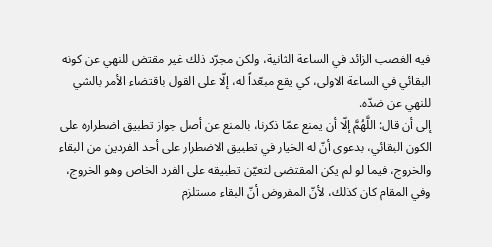فيه الغصب الزائد في الساعة الثانية، ولكن مجرّد ذلك غير مقتض للنهي عن كونه البقائي في الساعة الاولى، كي يقع مبعّداً له، إلّا على القول باقتضاء الأمر بالشي للنهي عن ضدّه.
إلى أن قال: اللَّهُمَّ إلّا أن يمنع عمّا ذكرنا، بالمنع عن أصل جواز تطبيق اضطراره على الكون البقائي، بدعوى أنّ له الخيار في تطبيق الاضطرار على أحد الفردين من البقاء والخروج، فيما لو لم يكن المقتضى لتعيّن تطبيقه على الفرد الخاص وهو الخروج، وفي المقام كان كذلك، لأنّ المفروض أنّ البقاء مستلزم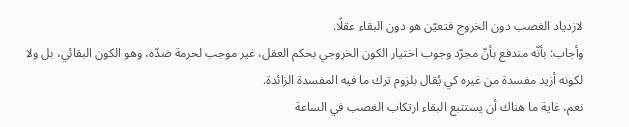لازدياد الغصب دون الخروج فتعيّن هو دون البقاء عقلًا.
وأجاب: بأنّه مندفع بأنّ مجرّد وجوب اختيار الكون الخروجي بحكم العقل، غير موجب لحرمة ضدّه، وهو الكون البقائي، بل ولا لكونه أزيد مفسدة من غيره كي يُقال بلزوم ترك ما فيه المفسدة الزائدة.
نعم، غاية ما هناك أن يستتبع البقاء ارتكاب الغصب في الساعة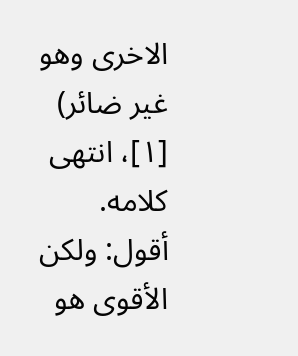الاخرى وهو غير ضائر) [١]، انتهى كلامه.
أقول: ولكن الأقوى هو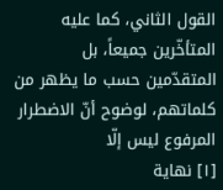القول الثاني، كما عليه المتأخّرين جميعاً، بل المتقدّمين حسب ما يظهر من كلماتهم، لوضوح أنّ الاضطرار المرفوع ليس إلّا
[١] نهاية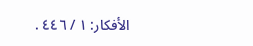الأفكار: ١ / ٤٤٦ .